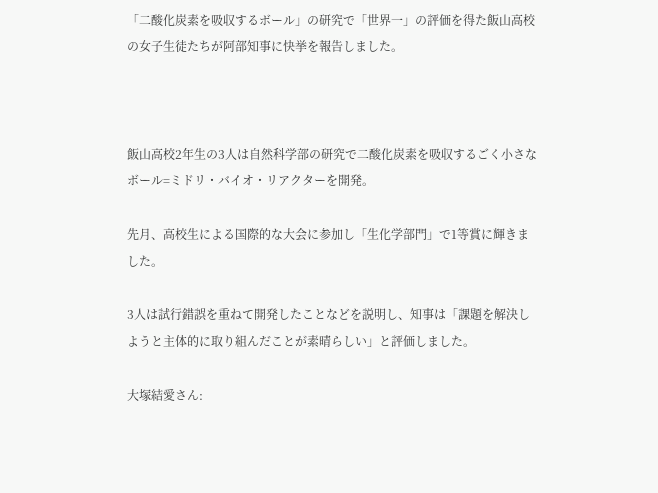「二酸化炭素を吸収するボール」の研究で「世界一」の評価を得た飯山高校の女子生徒たちが阿部知事に快挙を報告しました。



飯山高校2年生の3人は自然科学部の研究で二酸化炭素を吸収するごく小さなボール=ミドリ・バイオ・リアクターを開発。

先月、高校生による国際的な大会に参加し「生化学部門」で1等賞に輝きました。

3人は試行錯誤を重ねて開発したことなどを説明し、知事は「課題を解決しようと主体的に取り組んだことが素晴らしい」と評価しました。

大塚結愛さん: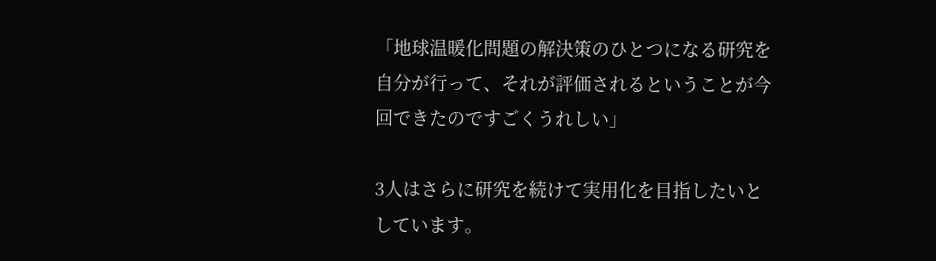「地球温暖化問題の解決策のひとつになる研究を自分が行って、それが評価されるということが今回できたのですごくうれしい」

3人はさらに研究を続けて実用化を目指したいとしています。